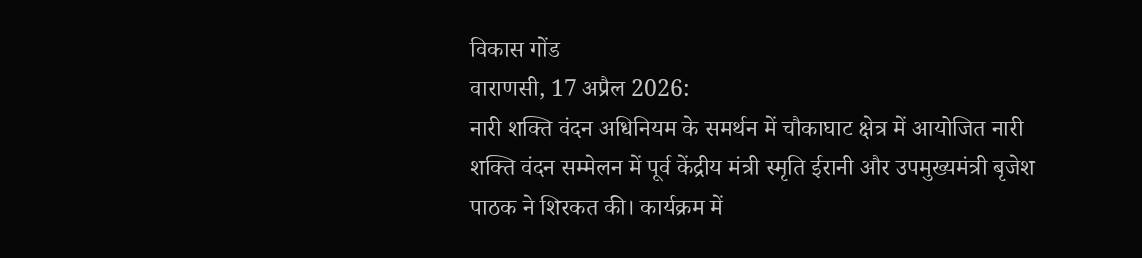विकास गोंड
वाराणसी, 17 अप्रैल 2026:
नारी शक्ति वंदन अधिनियम के समर्थन में चौकाघाट क्षेत्र में आयोजित नारी शक्ति वंदन सम्मेलन में पूर्व केंद्रीय मंत्री स्मृति ईरानी और उपमुख्यमंत्री बृजेश पाठक ने शिरकत की। कार्यक्रम में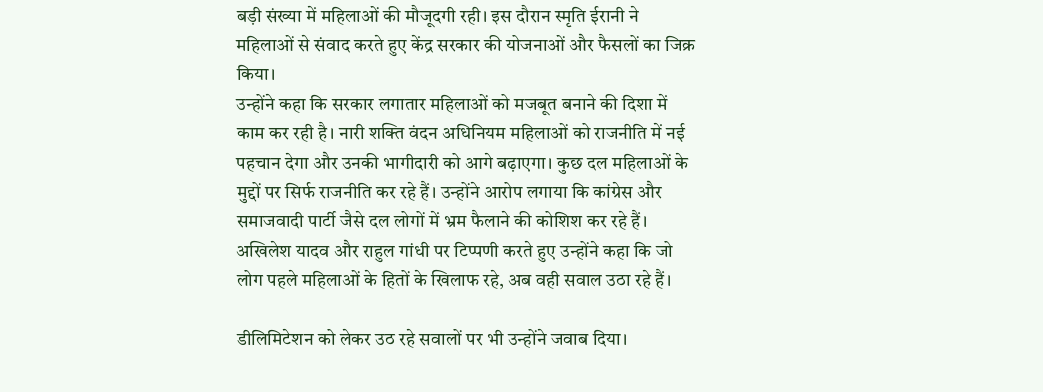बड़ी संख्या में महिलाओं की मौजूदगी रही। इस दौरान स्मृति ईरानी ने महिलाओं से संवाद करते हुए केंद्र सरकार की योजनाओं और फैसलों का जिक्र किया।
उन्होंने कहा कि सरकार लगातार महिलाओं को मजबूत बनाने की दिशा में काम कर रही है। नारी शक्ति वंदन अधिनियम महिलाओं को राजनीति में नई पहचान देगा और उनकी भागीदारी को आगे बढ़ाएगा। कुछ दल महिलाओं के मुद्दों पर सिर्फ राजनीति कर रहे हैं। उन्होंने आरोप लगाया कि कांग्रेस और समाजवादी पार्टी जैसे दल लोगों में भ्रम फैलाने की कोशिश कर रहे हैं। अखिलेश यादव और राहुल गांधी पर टिप्पणी करते हुए उन्होंने कहा कि जो लोग पहले महिलाओं के हितों के खिलाफ रहे, अब वही सवाल उठा रहे हैं।

डीलिमिटेशन को लेकर उठ रहे सवालों पर भी उन्होंने जवाब दिया।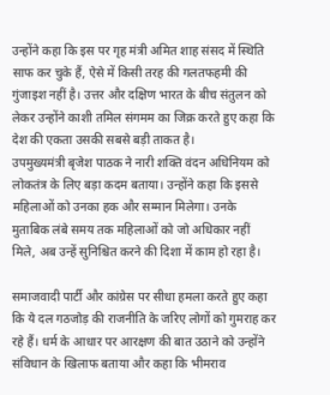उन्होंने कहा कि इस पर गृह मंत्री अमित शाह संसद में स्थिति साफ कर चुके हैं, ऐसे में किसी तरह की गलतफहमी की गुंजाइश नहीं है। उत्तर और दक्षिण भारत के बीच संतुलन को लेकर उन्होंने काशी तमिल संगमम का जिक्र करते हुए कहा कि देश की एकता उसकी सबसे बड़ी ताकत है।
उपमुख्यमंत्री बृजेश पाठक ने नारी शक्ति वंदन अधिनियम को लोकतंत्र के लिए बड़ा कदम बताया। उन्होंने कहा कि इससे महिलाओं को उनका हक और सम्मान मिलेगा। उनके मुताबिक लंबे समय तक महिलाओं को जो अधिकार नहीं मिले, अब उन्हें सुनिश्चित करने की दिशा में काम हो रहा है।

समाजवादी पार्टी और कांग्रेस पर सीधा हमला करते हुए कहा कि ये दल गठजोड़ की राजनीति के जरिए लोगों को गुमराह कर रहे हैं। धर्म के आधार पर आरक्षण की बात उठाने को उन्होंने संविधान के खिलाफ बताया और कहा कि भीमराव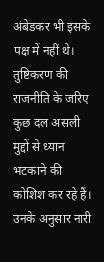अंबेडकर भी इसके पक्ष में नहीं थे। तुष्टिकरण की राजनीति के जरिए कुछ दल असली मुद्दों से ध्यान भटकाने की कोशिश कर रहे हैं। उनके अनुसार नारी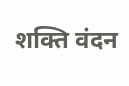शक्ति वंदन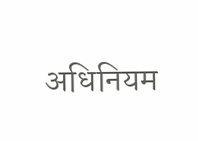अधिनियम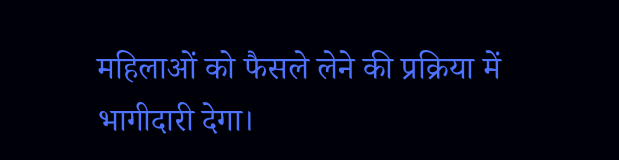महिलाओं को फैसले लेने की प्रक्रिया में भागीदारी देगा।